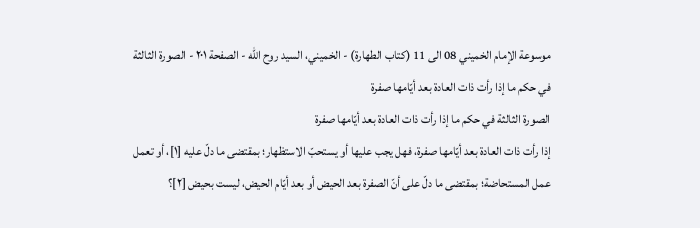موسوعة الإمام الخميني 08 الى 11 (كتاب الطهارة) - الخميني، السيد روح الله - الصفحة ٢٠١ - الصورة الثالثة في حكم ما إذا رأت ذات العادة بعد أيّامها صفرة
الصورة الثالثة في حكم ما إذا رأت ذات العادة بعد أيّامها صفرة
إذا رأت ذات العادة بعد أيّامها صفرة، فهل يجب عليها أو يستحبّ الاستظهار؛ بمقتضى ما دلّ عليه [١]، أو تعمل عمل المستحاضة؛ بمقتضى ما دلّ على أنّ الصفرة بعد الحيض أو بعد أيّام الحيض، ليست بحيض [٢]؟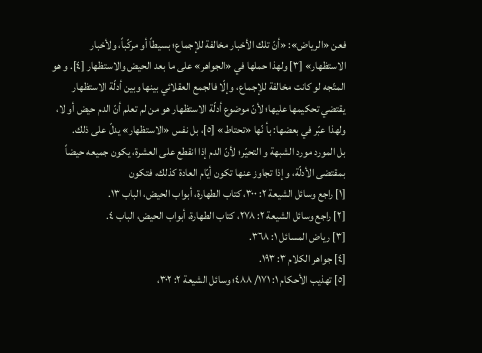فعن «الرياض»: «أنّ تلك الأخبار مخالفة للإجماع؛ بسيطاً أو مركّباً، ولأخبار الاستظهار» [٣] ولهذا حملها في «الجواهر» على ما بعد الحيض والاستظهار [٤]. و هو المتّجه لو كانت مخالفة للإجماع، وإلّا فالجمع العقلائي بينها وبين أدلّة الاستظهار يقتضي تحكيمها عليها؛ لأنّ موضوع أدلّة الاستظهار هو من لم تعلم أنّ الدم حيض أو لا، ولهذا عبّر في بعضها: بأ نّها «تحتاط» [٥]، بل نفس «الاستظهار» يدلّ على ذلك.
بل المورد مورد الشبهة و التحيّر؛ لأنّ الدم إذا انقطع على العشرة، يكون جميعه حيضاً بمقتضى الأدلّة، و إذا تجاوز عنها تكون أيّام العادة كذلك، فتكون
[١] راجع وسائل الشيعة ٢: ٣٠٠، كتاب الطهارة، أبواب الحيض، الباب ١٣.
[٢] راجع وسائل الشيعة ٢: ٢٧٨، كتاب الطهارة، أبواب الحيض، الباب ٤.
[٣] رياض المسائل ١: ٣٦٨.
[٤] جواهر الكلام ٣: ١٩٣.
[٥] تهذيب الأحكام ١: ١٧١/ ٤٨٨؛ وسائل الشيعة ٢: ٣٠٢،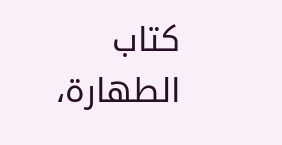كتاب الطهارة،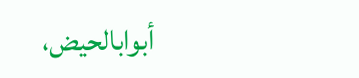أبوابالحيض،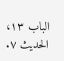الباب ١٣، الحديث ٧.